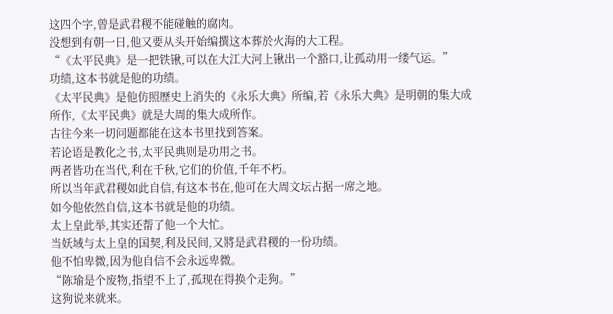这四个字,曾是武君稷不能碰触的腐肉。
没想到有朝一日,他又要从头开始编撰这本葬於火海的大工程。
“《太平民典》是一把铁锹,可以在大江大河上锹出一个豁口,让孤动用一缕气运。”
功绩,这本书就是他的功绩。
《太平民典》是他仿照歷史上消失的《永乐大典》所编,若《永乐大典》是明朝的集大成所作,《太平民典》就是大周的集大成所作。
古往今来一切问题都能在这本书里找到答案。
若论语是教化之书,太平民典则是功用之书。
两者皆功在当代,利在千秋,它们的价值,千年不朽。
所以当年武君稷如此自信,有这本书在,他可在大周文坛占据一席之地。
如今他依然自信,这本书就是他的功绩。
太上皇此举,其实还帮了他一个大忙。
当妖域与太上皇的国契,利及民间,又將是武君稷的一份功绩。
他不怕卑微,因为他自信不会永远卑微。
“陈瑜是个废物,指望不上了,孤现在得换个走狗。”
这狗说来就来。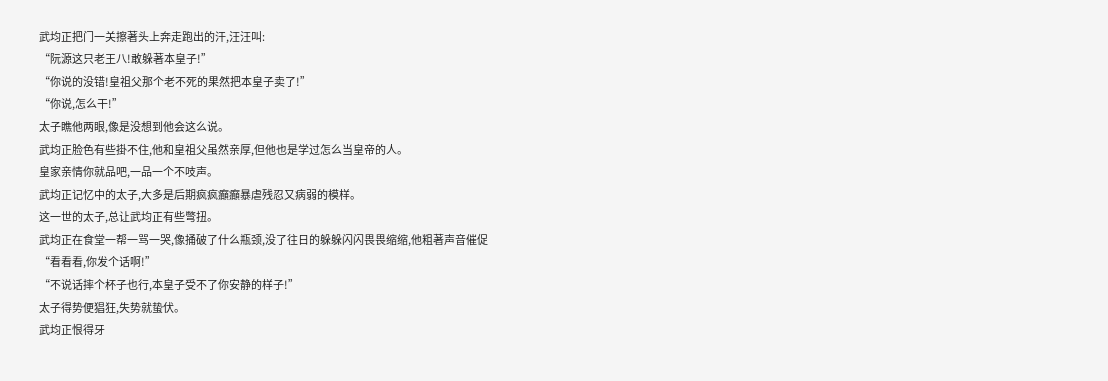武均正把门一关擦著头上奔走跑出的汗,汪汪叫:
“阮源这只老王八!敢躲著本皇子!”
“你说的没错!皇祖父那个老不死的果然把本皇子卖了!”
“你说,怎么干!”
太子瞧他两眼,像是没想到他会这么说。
武均正脸色有些掛不住,他和皇祖父虽然亲厚,但他也是学过怎么当皇帝的人。
皇家亲情你就品吧,一品一个不吱声。
武均正记忆中的太子,大多是后期疯疯癲癲暴虐残忍又病弱的模样。
这一世的太子,总让武均正有些彆扭。
武均正在食堂一帮一骂一哭,像捅破了什么瓶颈,没了往日的躲躲闪闪畏畏缩缩,他粗著声音催促
“看看看,你发个话啊!”
“不说话摔个杯子也行,本皇子受不了你安静的样子!”
太子得势便猖狂,失势就蛰伏。
武均正恨得牙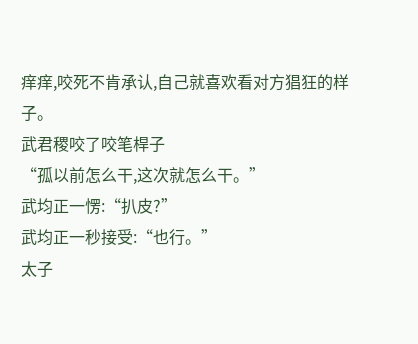痒痒,咬死不肯承认,自己就喜欢看对方猖狂的样子。
武君稷咬了咬笔桿子
“孤以前怎么干,这次就怎么干。”
武均正一愣:“扒皮?”
武均正一秒接受:“也行。”
太子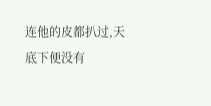连他的皮都扒过,天底下便没有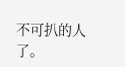不可扒的人了。